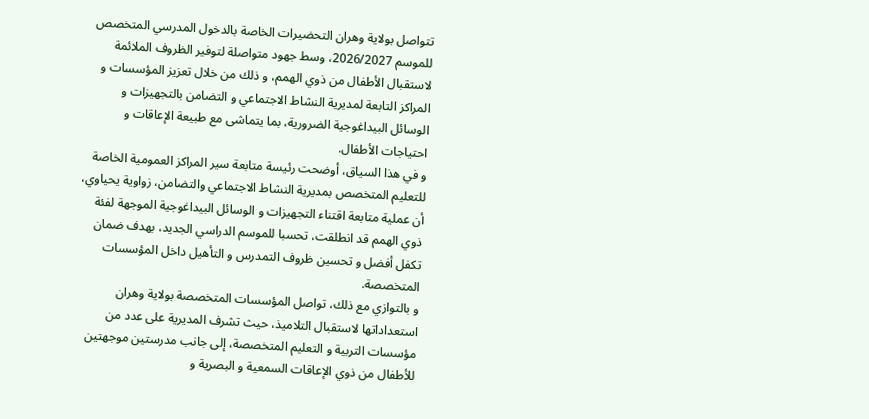تتواصل بولاية وهران التحضيرات الخاصة بالدخول المدرسي المتخصص للموسم 2026/2027، وسط جهود متواصلة لتوفير الظروف الملائمة لاستقبال الأطفال من ذوي الهمم، و ذلك من خلال تعزيز المؤسسات و المراكز التابعة لمديرية النشاط الاجتماعي و التضامن بالتجهيزات و الوسائل البيداغوجية الضرورية، بما يتماشى مع طبيعة الإعاقات و احتياجات الأطفال.
و في هذا السياق، أوضحت رئيسة متابعة سير المراكز العمومية الخاصة للتعليم المتخصص بمديرية النشاط الاجتماعي والتضامن، زواوية يحياوي، أن عملية متابعة اقتناء التجهيزات و الوسائل البيداغوجية الموجهة لفئة ذوي الهمم قد انطلقت، تحسبا للموسم الدراسي الجديد، بهدف ضمان تكفل أفضل و تحسين ظروف التمدرس و التأهيل داخل المؤسسات المتخصصة.
و بالتوازي مع ذلك، تواصل المؤسسات المتخصصة بولاية وهران استعداداتها لاستقبال التلاميذ، حيث تشرف المديرية على عدد من مؤسسات التربية و التعليم المتخصصة، إلى جانب مدرستين موجهتين للأطفال من ذوي الإعاقات السمعية و البصرية و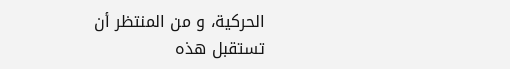الحركية، و من المنتظر أن تستقبل هذه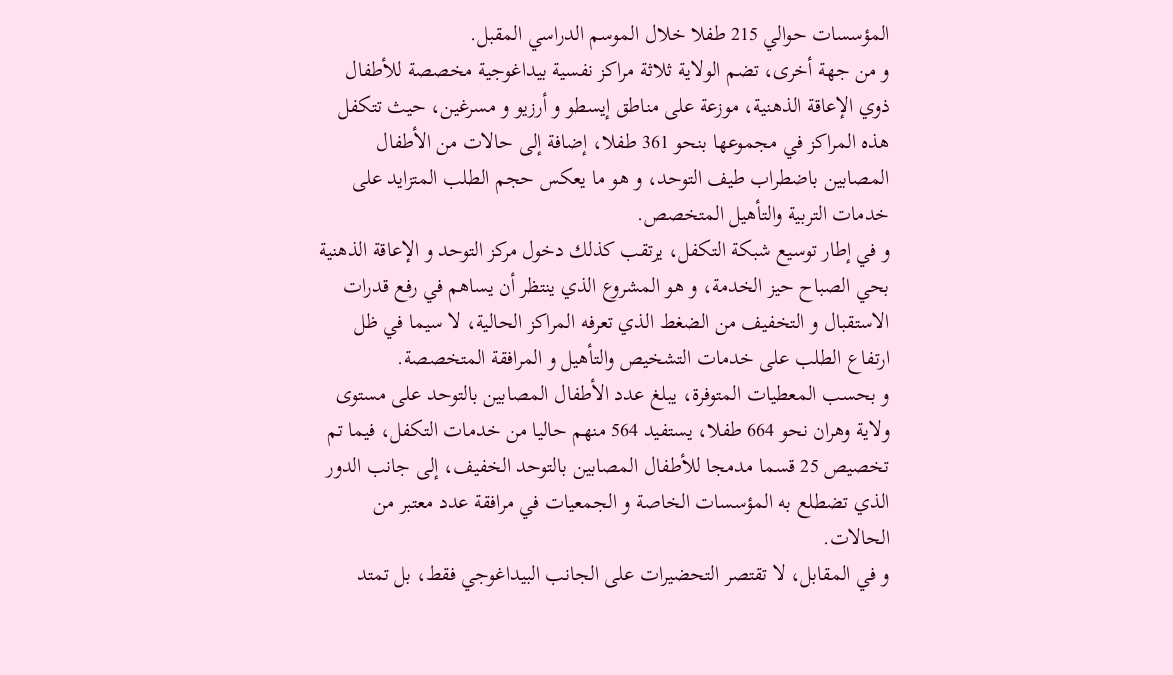المؤسسات حوالي 215 طفلا خلال الموسم الدراسي المقبل.
و من جهة أخرى، تضم الولاية ثلاثة مراكز نفسية بيداغوجية مخصصة للأطفال ذوي الإعاقة الذهنية، موزعة على مناطق إيسطو و أرزيو و مسرغين، حيث تتكفل هذه المراكز في مجموعها بنحو 361 طفلا، إضافة إلى حالات من الأطفال المصابين باضطراب طيف التوحد، و هو ما يعكس حجم الطلب المتزايد على خدمات التربية والتأهيل المتخصص.
و في إطار توسيع شبكة التكفل، يرتقب كذلك دخول مركز التوحد و الإعاقة الذهنية بحي الصباح حيز الخدمة، و هو المشروع الذي ينتظر أن يساهم في رفع قدرات الاستقبال و التخفيف من الضغط الذي تعرفه المراكز الحالية، لا سيما في ظل ارتفاع الطلب على خدمات التشخيص والتأهيل و المرافقة المتخصصة.
و بحسب المعطيات المتوفرة، يبلغ عدد الأطفال المصابين بالتوحد على مستوى ولاية وهران نحو 664 طفلا، يستفيد 564 منهم حاليا من خدمات التكفل، فيما تم تخصيص 25 قسما مدمجا للأطفال المصابين بالتوحد الخفيف، إلى جانب الدور الذي تضطلع به المؤسسات الخاصة و الجمعيات في مرافقة عدد معتبر من الحالات.
و في المقابل، لا تقتصر التحضيرات على الجانب البيداغوجي فقط، بل تمتد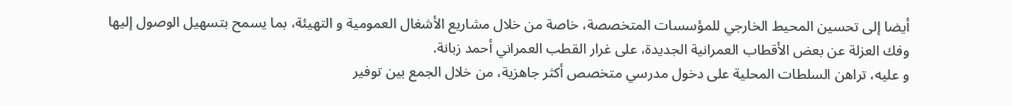أيضا إلى تحسين المحيط الخارجي للمؤسسات المتخصصة، خاصة من خلال مشاريع الأشغال العمومية و التهيئة، بما يسمح بتسهيل الوصول إليها وفك العزلة عن بعض الأقطاب العمرانية الجديدة، على غرار القطب العمراني أحمد زبانة.
و عليه، تراهن السلطات المحلية على دخول مدرسي متخصص أكثر جاهزية، من خلال الجمع بين توفير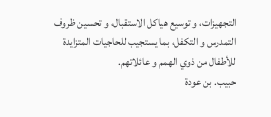التجهيزات، و توسيع هياكل الاستقبال، و تحسين ظروف التمدرس و التكفل، بما يستجيب للحاجيات المتزايدة للأطفال من ذوي الهمم و عائلاتهم.
حبيب. بن عودة